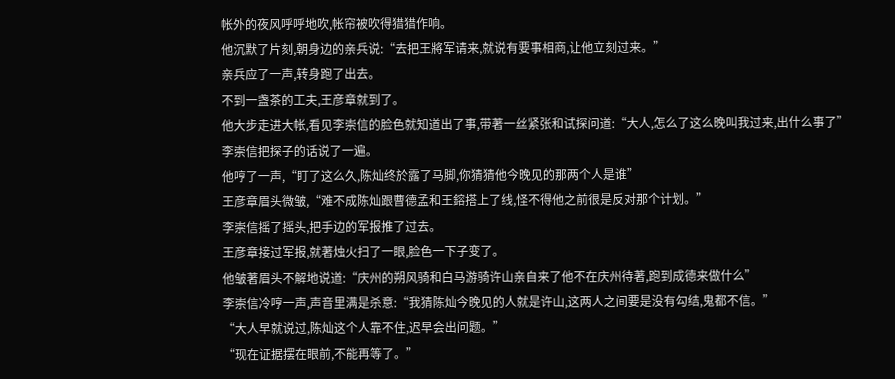帐外的夜风呼呼地吹,帐帘被吹得猎猎作响。
他沉默了片刻,朝身边的亲兵说:“去把王將军请来,就说有要事相商,让他立刻过来。”
亲兵应了一声,转身跑了出去。
不到一盏茶的工夫,王彦章就到了。
他大步走进大帐,看见李崇信的脸色就知道出了事,带著一丝紧张和试探问道:“大人,怎么了这么晚叫我过来,出什么事了”
李崇信把探子的话说了一遍。
他哼了一声,“盯了这么久,陈灿终於露了马脚,你猜猜他今晚见的那两个人是谁”
王彦章眉头微皱,“难不成陈灿跟曹德孟和王鎔搭上了线,怪不得他之前很是反对那个计划。”
李崇信摇了摇头,把手边的军报推了过去。
王彦章接过军报,就著烛火扫了一眼,脸色一下子变了。
他皱著眉头不解地说道:“庆州的朔风骑和白马游骑许山亲自来了他不在庆州待著,跑到成德来做什么”
李崇信冷哼一声,声音里满是杀意:“我猜陈灿今晚见的人就是许山,这两人之间要是没有勾结,鬼都不信。”
“大人早就说过,陈灿这个人靠不住,迟早会出问题。”
“现在证据摆在眼前,不能再等了。”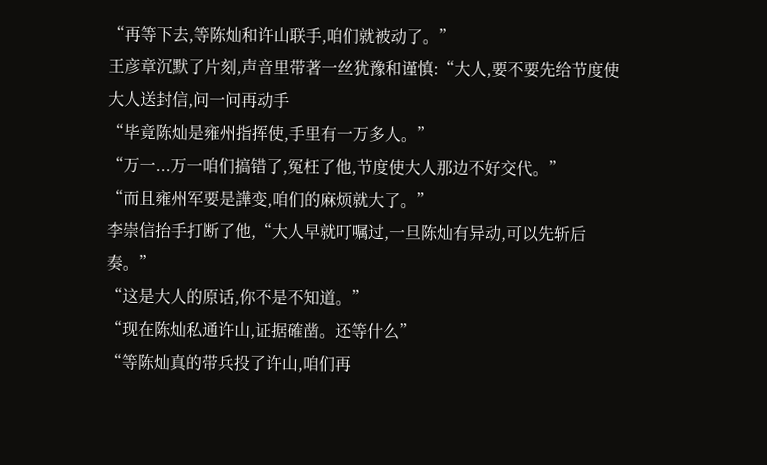“再等下去,等陈灿和许山联手,咱们就被动了。”
王彦章沉默了片刻,声音里带著一丝犹豫和谨慎:“大人,要不要先给节度使大人送封信,问一问再动手
“毕竟陈灿是雍州指挥使,手里有一万多人。”
“万一...万一咱们搞错了,冤枉了他,节度使大人那边不好交代。”
“而且雍州军要是譁变,咱们的麻烦就大了。”
李崇信抬手打断了他,“大人早就叮嘱过,一旦陈灿有异动,可以先斩后奏。”
“这是大人的原话,你不是不知道。”
“现在陈灿私通许山,证据確凿。还等什么”
“等陈灿真的带兵投了许山,咱们再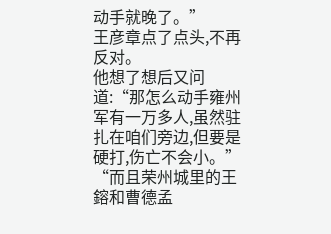动手就晚了。”
王彦章点了点头,不再反对。
他想了想后又问道:“那怎么动手雍州军有一万多人,虽然驻扎在咱们旁边,但要是硬打,伤亡不会小。”
“而且荣州城里的王鎔和曹德孟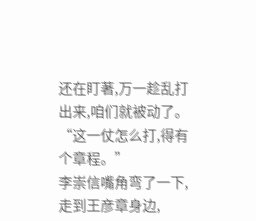还在盯著,万一趁乱打出来,咱们就被动了。
“这一仗怎么打,得有个章程。”
李崇信嘴角弯了一下,走到王彦章身边,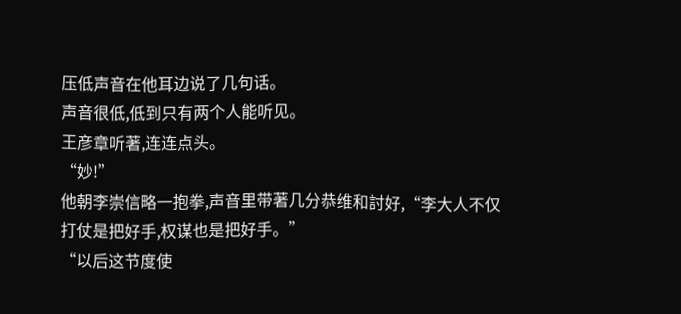压低声音在他耳边说了几句话。
声音很低,低到只有两个人能听见。
王彦章听著,连连点头。
“妙!”
他朝李崇信略一抱拳,声音里带著几分恭维和討好,“李大人不仅打仗是把好手,权谋也是把好手。”
“以后这节度使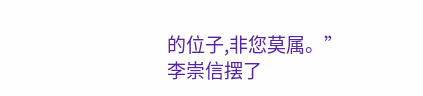的位子,非您莫属。”
李崇信摆了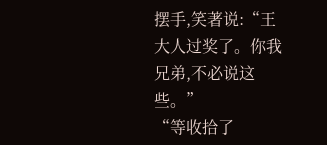摆手,笑著说:“王大人过奖了。你我兄弟,不必说这些。”
“等收拾了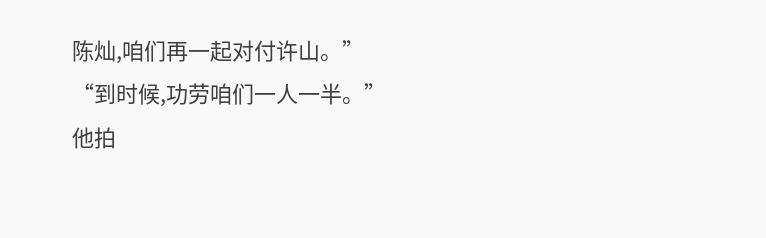陈灿,咱们再一起对付许山。”
“到时候,功劳咱们一人一半。”
他拍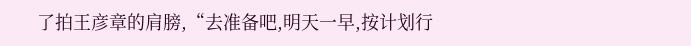了拍王彦章的肩膀,“去准备吧,明天一早,按计划行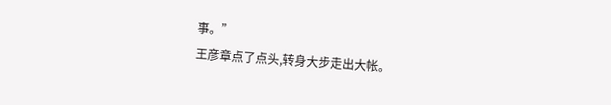事。”
王彦章点了点头,转身大步走出大帐。